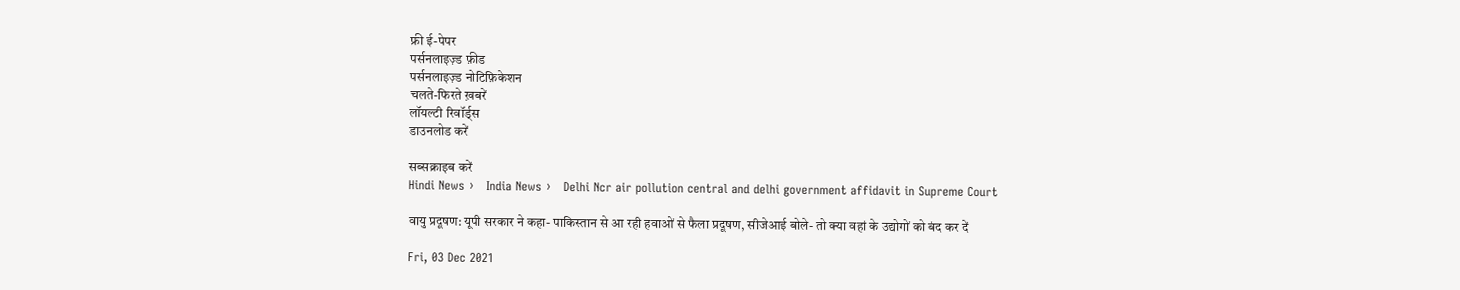फ्री ई-पेपर
पर्सनलाइज़्ड फ़ीड
पर्सनलाइज़्ड नोटिफ़िकेशन
चलते-फिरते ख़बरें
लॉयल्टी रिवॉर्ड्स
डाउनलोड करें

सब्सक्राइब करें
Hindi News ›   India News ›   Delhi Ncr air pollution central and delhi government affidavit in Supreme Court

वायु प्रदूषण: यूपी सरकार ने कहा- पाकिस्तान से आ रही हवाओं से फैला प्रदूषण, सीजेआई बोले- तो क्या वहां के उद्योगों को बंद कर दें

Fri, 03 Dec 2021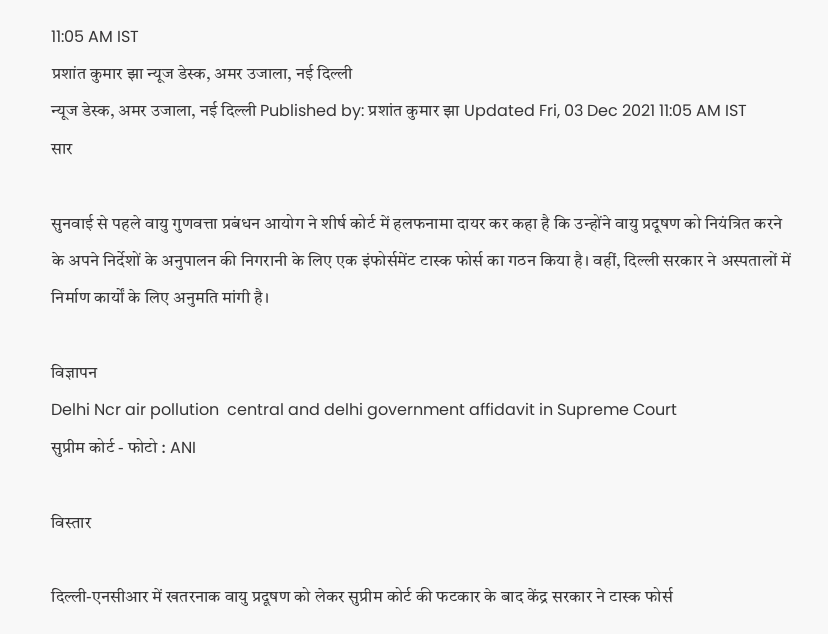11:05 AM IST
प्रशांत कुमार झा न्यूज डेस्क, अमर उजाला, नई दिल्ली
न्यूज डेस्क, अमर उजाला, नई दिल्ली Published by: प्रशांत कुमार झा Updated Fri, 03 Dec 2021 11:05 AM IST
सार

सुनवाई से पहले वायु गुणवत्ता प्रबंधन आयोग ने शीर्ष कोर्ट में हलफनामा दायर कर कहा है कि उन्होंने वायु प्रदूषण को नियंत्रित करने के अपने निर्देशों के अनुपालन की निगरानी के लिए एक इंफोर्समेंट टास्क फोर्स का गठन किया है। वहीं, दिल्ली सरकार ने अस्पतालों में निर्माण कार्यों के लिए अनुमति मांगी है।

विज्ञापन
Delhi Ncr air pollution  central and delhi government affidavit in Supreme Court
सुप्रीम कोर्ट - फोटो : ANI

विस्तार

दिल्ली-एनसीआर में खतरनाक वायु प्रदूषण को लेकर सुप्रीम कोर्ट की फटकार के बाद केंद्र सरकार ने टास्क फोर्स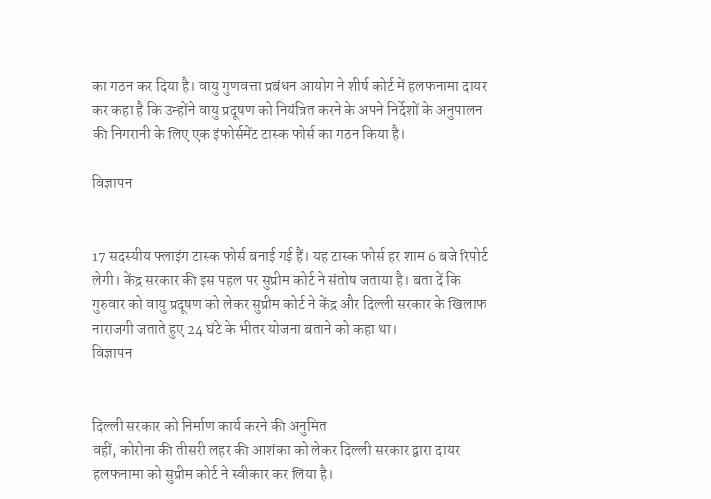का गठन कर दिया है। वायु गुणवत्ता प्रबंधन आयोग ने शीर्ष कोर्ट में हलफनामा दायर कर कहा है कि उन्होंने वायु प्रदूषण को नियंत्रित करने के अपने निर्देशों के अनुपालन की निगरानी के लिए एक इंफोर्समेंट टास्क फोर्स का गठन किया है।

विज्ञापन


17 सदस्यीय फ्लाइंग टास्क फोर्स बनाई गई हैं। यह टास्क फोर्स हर शाम 6 बजे रिपोर्ट लेगी। केंद्र सरकार की इस पहल पर सुप्रीम कोर्ट ने संतोष जताया है। बता दें कि गुरुवार को वायु प्रदूषण को लेकर सुप्रीम कोर्ट ने केंद्र और दिल्ली सरकार के खिलाफ नाराजगी जताते हुए 24 घंटे के भीतर योजना बताने को कहा था।
विज्ञापन


दिल्ली सरकार को निर्माण कार्य करने की अनुमित
वहीं, कोरोना की तीसरी लहर की आशंका को लेकर दिल्ली सरकार द्वारा दायर हलफनामा को सुप्रीम कोर्ट ने स्वीकार कर लिया है।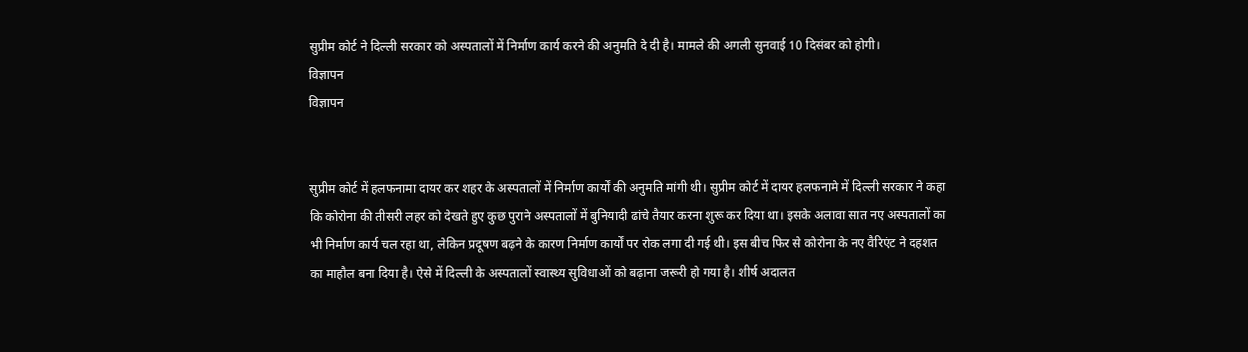सुप्रीम कोर्ट ने दिल्ली सरकार को अस्पतालों में निर्माण कार्य करने की अनुमति दे दी है। मामले की अगली सुनवाई 10 दिसंबर को होगी।
विज्ञापन
विज्ञापन


सुप्रीम कोर्ट में हलफनामा दायर कर शहर के अस्पतालों में निर्माण कार्यों की अनुमति मांगी थी। सुप्रीम कोर्ट में दायर हलफनामे में दिल्ली सरकार ने कहा कि कोरोना की तीसरी लहर को देखते हुए कुछ पुराने अस्पतालों में बुनियादी ढांचे तैयार करना शुरू कर दिया था। इसके अलावा सात नए अस्पतालों का भी निर्माण कार्य चल रहा था, लेकिन प्रदूषण बढ़ने के कारण निर्माण कार्यों पर रोक लगा दी गई थी। इस बीच फिर से कोरोना के नए वैरिएंट ने दहशत का माहौल बना दिया है। ऐसे में दिल्ली के अस्पतालों स्वास्थ्य सुविधाओं को बढ़ाना जरूरी हो गया है। शीर्ष अदालत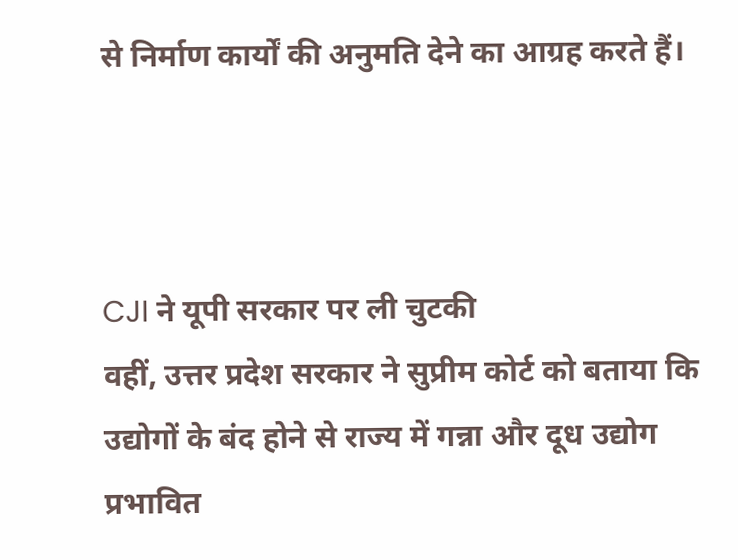से निर्माण कार्यों की अनुमति देने का आग्रह करते हैं।



CJI ने यूपी सरकार पर ली चुटकी
वहीं, उत्तर प्रदेश सरकार ने सुप्रीम कोर्ट को बताया कि उद्योगों के बंद होने से राज्य में गन्ना और दूध उद्योग प्रभावित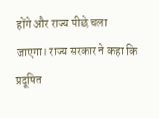होंगे और राज्य पीछे चला जाएगा। राज्य सरकार ने कहा कि प्रदूषित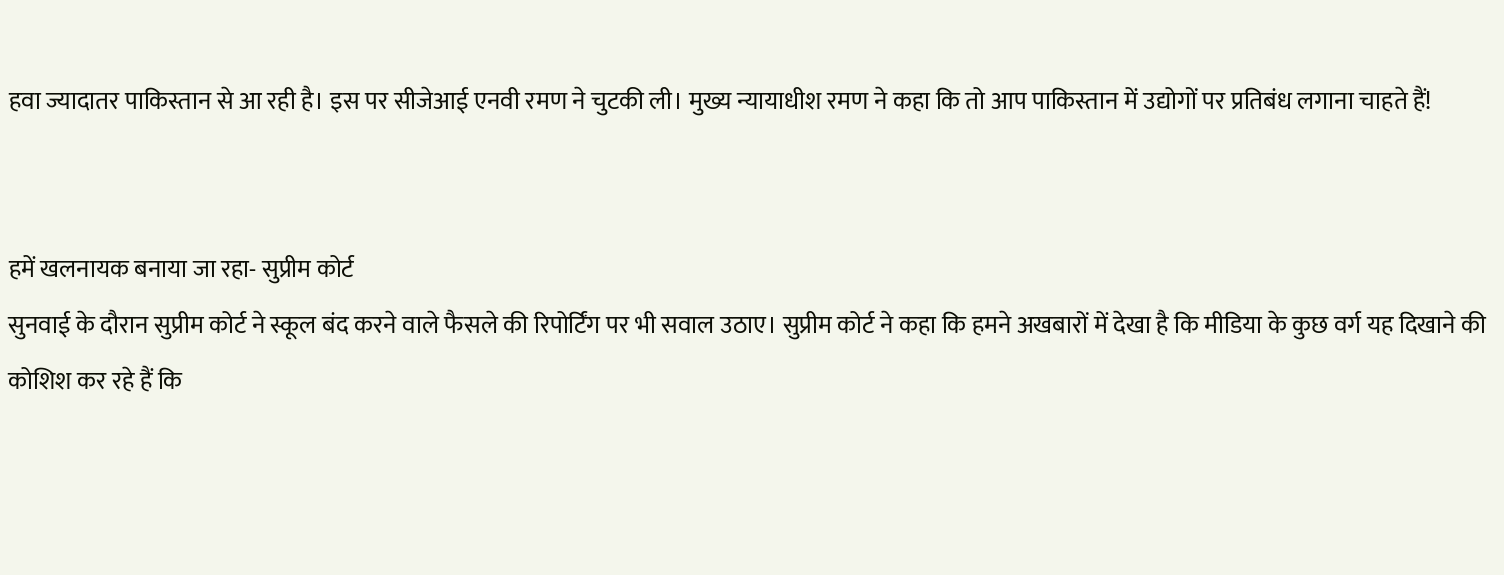हवा ज्यादातर पाकिस्तान से आ रही है। इस पर सीजेआई एनवी रमण ने चुटकी ली। मुख्य न्यायाधीश रमण ने कहा कि तो आप पाकिस्तान में उद्योगों पर प्रतिबंध लगाना चाहते हैं!


हमें खलनायक बनाया जा रहा- सुप्रीम कोर्ट
सुनवाई के दौरान सुप्रीम कोर्ट ने स्कूल बंद करने वाले फैसले की रिपोर्टिंग पर भी सवाल उठाए। सुप्रीम कोर्ट ने कहा कि हमने अखबारों में देखा है कि मीडिया के कुछ वर्ग यह दिखाने की कोशिश कर रहे हैं कि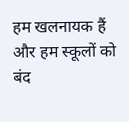हम खलनायक हैं और हम स्कूलों को बंद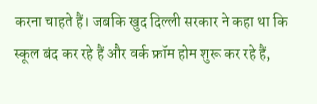करना चाहते हैं। जबकि खुद दिल्ली सरकार ने कहा था कि स्कूल बंद कर रहे हैं और वर्क फ्रॉम होम शुरू कर रहे हैं,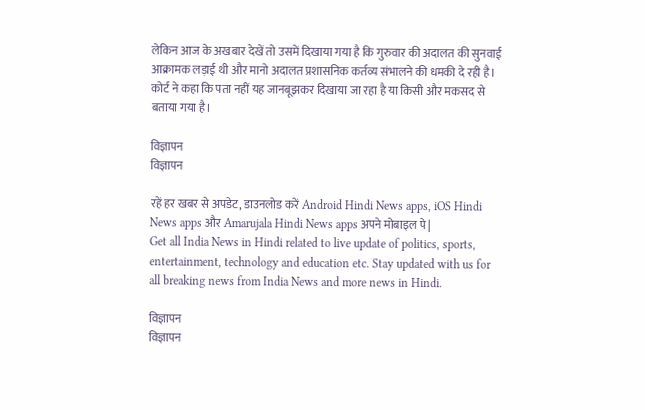लेकिन आज के अखबार देखें तो उसमें दिखाया गया है कि गुरुवार की अदालत की सुनवाई आक्रामक लड़ाई थी और मानो अदालत प्रशासनिक कर्तव्य संभालने की धमकी दे रही है। कोर्ट ने कहा कि पता नहीं यह जानबूझकर दिखाया जा रहा है या किसी और मकसद से बताया गया है।

विज्ञापन
विज्ञापन

रहें हर खबर से अपडेट, डाउनलोड करें Android Hindi News apps, iOS Hindi News apps और Amarujala Hindi News apps अपने मोबाइल पे|
Get all India News in Hindi related to live update of politics, sports, entertainment, technology and education etc. Stay updated with us for all breaking news from India News and more news in Hindi.

विज्ञापन
विज्ञापन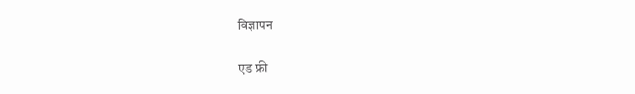विज्ञापन

एड फ्री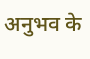अनुभव के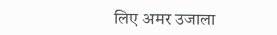लिए अमर उजाला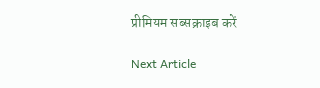प्रीमियम सब्सक्राइब करें

Next Article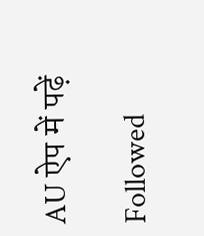AU ऐप में पढ़ें

Followed